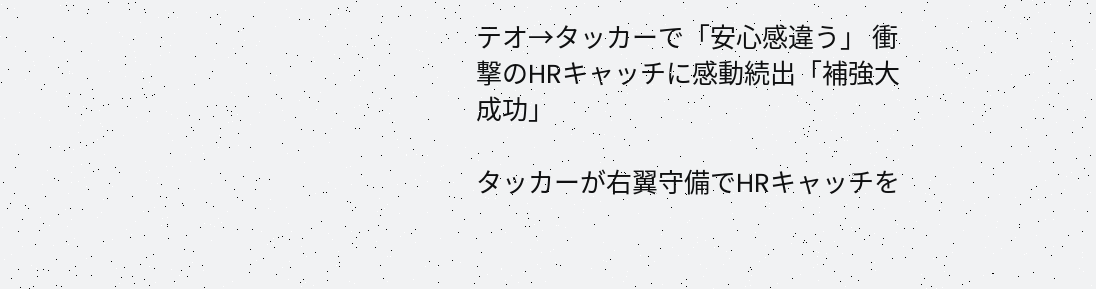テオ→タッカーで「安心感違う」 衝撃のHRキャッチに感動続出「補強大成功」

タッカーが右翼守備でHRキャッチを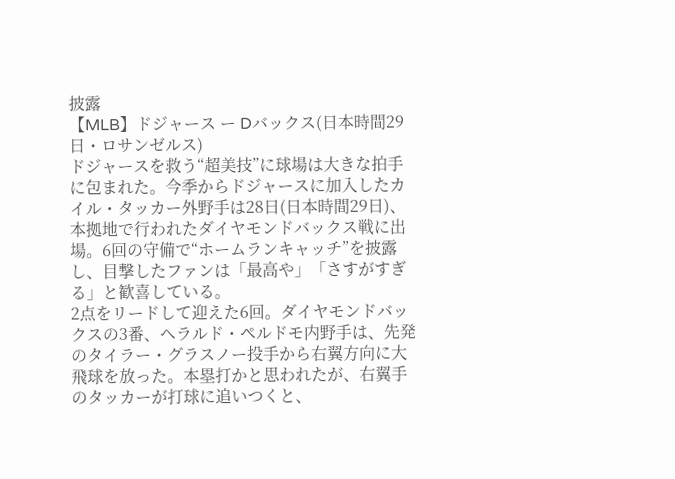披露
【MLB】ドジャース ー Dバックス(日本時間29日・ロサンゼルス)
ドジャースを救う“超美技”に球場は大きな拍手に包まれた。今季からドジャースに加入したカイル・タッカー外野手は28日(日本時間29日)、本拠地で行われたダイヤモンドバックス戦に出場。6回の守備で“ホームランキャッチ”を披露し、目撃したファンは「最高や」「さすがすぎる」と歓喜している。
2点をリードして迎えた6回。ダイヤモンドバックスの3番、ヘラルド・ペルドモ内野手は、先発のタイラー・グラスノー投手から右翼方向に大飛球を放った。本塁打かと思われたが、右翼手のタッカーが打球に追いつくと、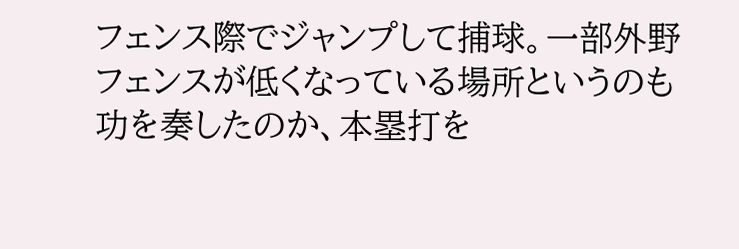フェンス際でジャンプして捕球。一部外野フェンスが低くなっている場所というのも功を奏したのか、本塁打を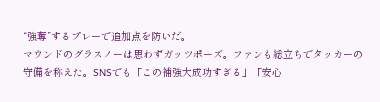“強奪”するプレーで追加点を防いだ。
マウンドのグラスノーは思わずガッツポーズ。ファンも総立ちでタッカーの守備を称えた。SNSでも「この補強大成功すぎる」「安心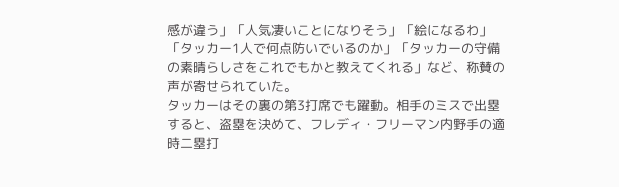感が違う」「人気凄いことになりそう」「絵になるわ」「タッカー1人で何点防いでいるのか」「タッカーの守備の素晴らしさをこれでもかと教えてくれる」など、称賛の声が寄せられていた。
タッカーはその裏の第3打席でも躍動。相手のミスで出塁すると、盗塁を決めて、フレディ・フリーマン内野手の適時二塁打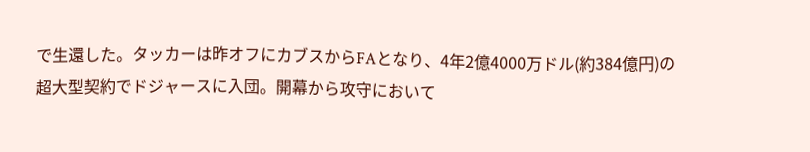で生還した。タッカーは昨オフにカブスからFAとなり、4年2億4000万ドル(約384億円)の超大型契約でドジャースに入団。開幕から攻守において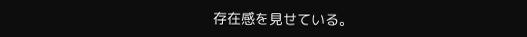存在感を見せている。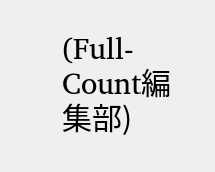(Full-Count編集部)